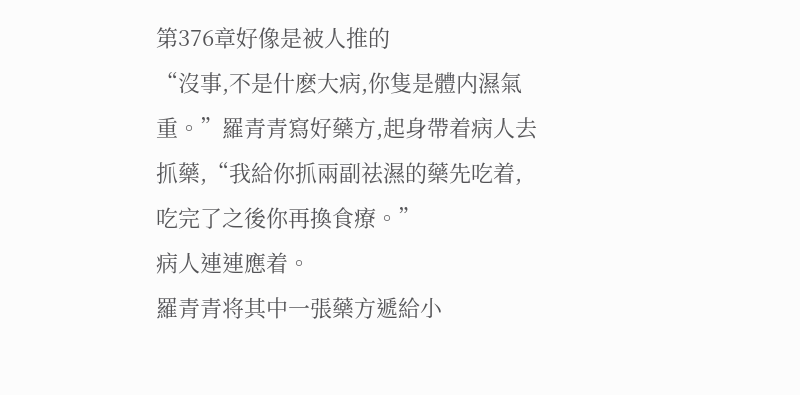第376章好像是被人推的
“沒事,不是什麽大病,你隻是體内濕氣重。”羅青青寫好藥方,起身帶着病人去抓藥,“我給你抓兩副祛濕的藥先吃着,吃完了之後你再換食療。”
病人連連應着。
羅青青将其中一張藥方遞給小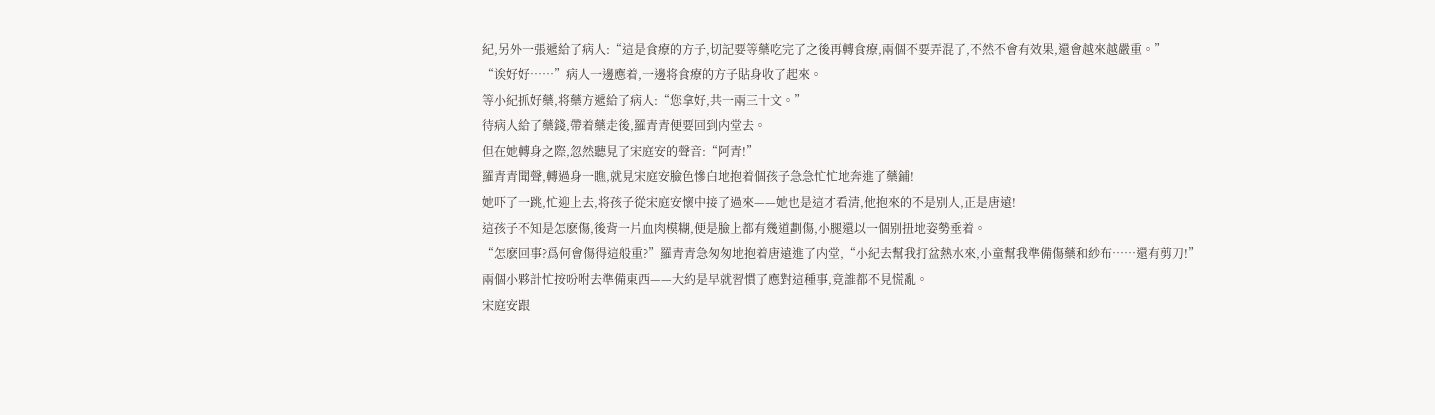紀,另外一張遞給了病人:“這是食療的方子,切記要等藥吃完了之後再轉食療,兩個不要弄混了,不然不會有效果,還會越來越嚴重。”
“诶好好……”病人一邊應着,一邊将食療的方子貼身收了起來。
等小紀抓好藥,将藥方遞給了病人:“您拿好,共一兩三十文。”
待病人給了藥錢,帶着藥走後,羅青青便要回到内堂去。
但在她轉身之際,忽然聽見了宋庭安的聲音:“阿青!”
羅青青聞聲,轉過身一瞧,就見宋庭安臉色慘白地抱着個孩子急急忙忙地奔進了藥鋪!
她吓了一跳,忙迎上去,将孩子從宋庭安懷中接了過來——她也是這才看清,他抱來的不是别人,正是唐遠!
這孩子不知是怎麽傷,後背一片血肉模糊,便是臉上都有幾道劃傷,小腿還以一個别扭地姿勢垂着。
“怎麽回事?爲何會傷得這般重?”羅青青急匆匆地抱着唐遠進了内堂,“小紀去幫我打盆熱水來,小童幫我準備傷藥和紗布……還有剪刀!”
兩個小夥計忙按吩咐去準備東西——大約是早就習慣了應對這種事,竟誰都不見慌亂。
宋庭安跟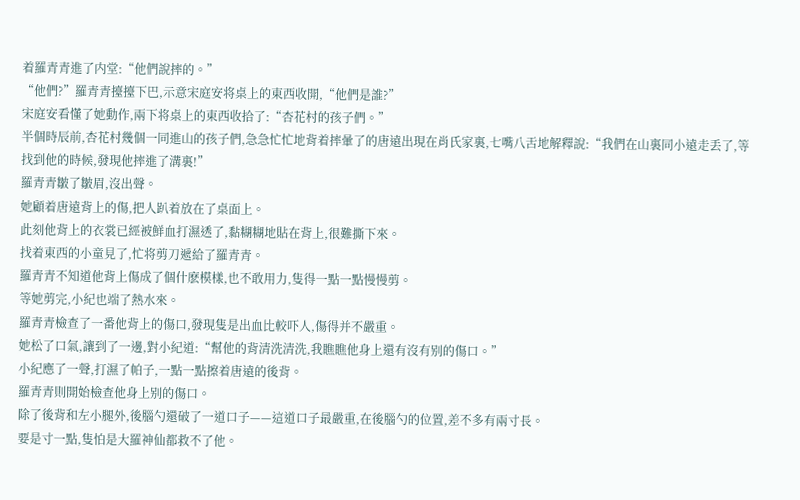着羅青青進了内堂:“他們說摔的。”
“他們?”羅青青擡擡下巴,示意宋庭安将桌上的東西收開,“他們是誰?”
宋庭安看懂了她動作,兩下将桌上的東西收拾了:“杏花村的孩子們。”
半個時辰前,杏花村幾個一同進山的孩子們,急急忙忙地背着摔暈了的唐遠出現在肖氏家裏,七嘴八舌地解釋說:“我們在山裏同小遠走丢了,等找到他的時候,發現他摔進了溝裏!”
羅青青皺了皺眉,沒出聲。
她顧着唐遠背上的傷,把人趴着放在了桌面上。
此刻他背上的衣裳已經被鮮血打濕透了,黏糊糊地貼在背上,很難撕下來。
找着東西的小童見了,忙将剪刀遞給了羅青青。
羅青青不知道他背上傷成了個什麽模樣,也不敢用力,隻得一點一點慢慢剪。
等她剪完,小紀也端了熱水來。
羅青青檢查了一番他背上的傷口,發現隻是出血比較吓人,傷得并不嚴重。
她松了口氣,讓到了一邊,對小紀道:“幫他的背清洗清洗,我瞧瞧他身上還有沒有别的傷口。”
小紀應了一聲,打濕了帕子,一點一點擦着唐遠的後背。
羅青青則開始檢查他身上别的傷口。
除了後背和左小腿外,後腦勺還破了一道口子——這道口子最嚴重,在後腦勺的位置,差不多有兩寸長。
要是寸一點,隻怕是大羅神仙都救不了他。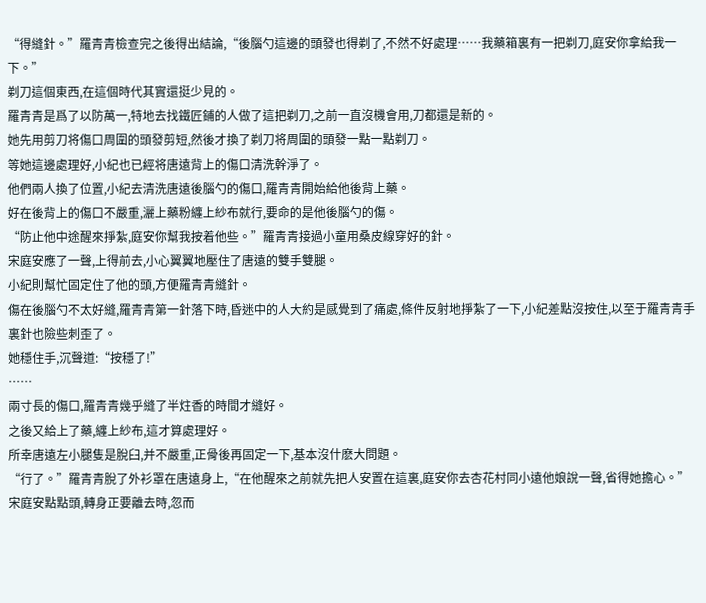“得縫針。”羅青青檢查完之後得出結論,“後腦勺這邊的頭發也得剃了,不然不好處理……我藥箱裏有一把剃刀,庭安你拿給我一下。”
剃刀這個東西,在這個時代其實還挺少見的。
羅青青是爲了以防萬一,特地去找鐵匠鋪的人做了這把剃刀,之前一直沒機會用,刀都還是新的。
她先用剪刀将傷口周圍的頭發剪短,然後才換了剃刀将周圍的頭發一點一點剃刀。
等她這邊處理好,小紀也已經将唐遠背上的傷口清洗幹淨了。
他們兩人換了位置,小紀去清洗唐遠後腦勺的傷口,羅青青開始給他後背上藥。
好在後背上的傷口不嚴重,灑上藥粉纏上紗布就行,要命的是他後腦勺的傷。
“防止他中途醒來掙紮,庭安你幫我按着他些。”羅青青接過小童用桑皮線穿好的針。
宋庭安應了一聲,上得前去,小心翼翼地壓住了唐遠的雙手雙腿。
小紀則幫忙固定住了他的頭,方便羅青青縫針。
傷在後腦勺不太好縫,羅青青第一針落下時,昏迷中的人大約是感覺到了痛處,條件反射地掙紮了一下,小紀差點沒按住,以至于羅青青手裏針也險些刺歪了。
她穩住手,沉聲道:“按穩了!”
……
兩寸長的傷口,羅青青幾乎縫了半炷香的時間才縫好。
之後又給上了藥,纏上紗布,這才算處理好。
所幸唐遠左小腿隻是脫臼,并不嚴重,正骨後再固定一下,基本沒什麽大問題。
“行了。”羅青青脫了外衫罩在唐遠身上,“在他醒來之前就先把人安置在這裏,庭安你去杏花村同小遠他娘說一聲,省得她擔心。”
宋庭安點點頭,轉身正要離去時,忽而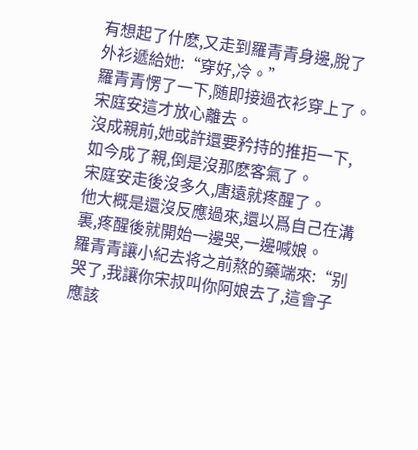有想起了什麽,又走到羅青青身邊,脫了外衫遞給她:“穿好,冷。”
羅青青愣了一下,随即接過衣衫穿上了。
宋庭安這才放心離去。
沒成親前,她或許還要矜持的推拒一下,如今成了親,倒是沒那麽客氣了。
宋庭安走後沒多久,唐遠就疼醒了。
他大概是還沒反應過來,還以爲自己在溝裏,疼醒後就開始一邊哭,一邊喊娘。
羅青青讓小紀去将之前熬的藥端來:“别哭了,我讓你宋叔叫你阿娘去了,這會子應該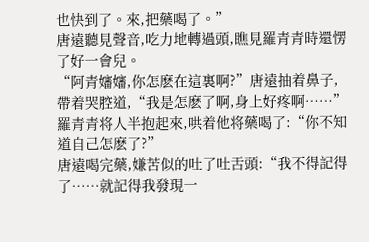也快到了。來,把藥喝了。”
唐遠聽見聲音,吃力地轉過頭,瞧見羅青青時還愣了好一會兒。
“阿青嬸嬸,你怎麽在這裏啊?”唐遠抽着鼻子,帶着哭腔道,“我是怎麽了啊,身上好疼啊……”
羅青青将人半抱起來,哄着他将藥喝了:“你不知道自己怎麽了?”
唐遠喝完藥,嫌苦似的吐了吐舌頭:“我不得記得了……就記得我發現一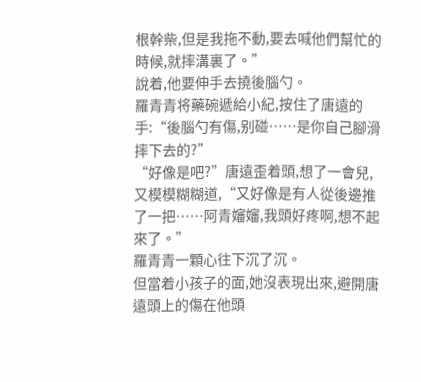根幹柴,但是我拖不動,要去喊他們幫忙的時候,就摔溝裏了。”
說着,他要伸手去撓後腦勺。
羅青青将藥碗遞給小紀,按住了唐遠的手:“後腦勺有傷,别碰……是你自己腳滑摔下去的?”
“好像是吧?”唐遠歪着頭,想了一會兒,又模模糊糊道,“又好像是有人從後邊推了一把……阿青嬸嬸,我頭好疼啊,想不起來了。”
羅青青一顆心往下沉了沉。
但當着小孩子的面,她沒表現出來,避開唐遠頭上的傷在他頭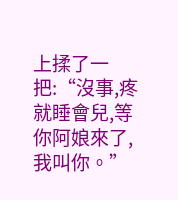上揉了一把:“沒事,疼就睡會兒,等你阿娘來了,我叫你。”